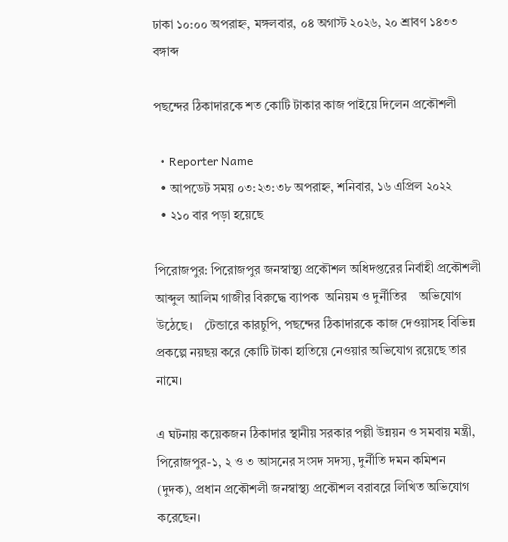ঢাকা ১০:০০ অপরাহ্ন, মঙ্গলবার, ০৪ অগাস্ট ২০২৬, ২০ শ্রাবণ ১৪৩৩ বঙ্গাব্দ

পছন্দের ঠিকাদারকে শত কোটি টাকার কাজ পাইয়ে দিলেন প্রকৌশলী

  • Reporter Name
  • আপডেট সময় ০৩:২৩:৩৮ অপরাহ্ন, শনিবার, ১৬ এপ্রিল ২০২২
  • ২১০ বার পড়া হয়েছে

পিরোজপুর: পিরোজপুর জনস্বাস্থ্য প্রকৌশল অধিদপ্তরের নির্বাহী প্রকৌশলী আব্দুল আলিম গাজীর বিরুদ্ধে ব্যাপক  অনিয়ম ও দুর্নীতির    অভিযোগ উঠেছে।    টেন্ডারে কারচুপি, পছন্দের ঠিকাদারকে কাজ দেওয়াসহ বিভিন্ন প্রকল্পে নয়ছয় করে কোটি টাকা হাতিয়ে নেওয়ার অভিযোগ রয়েছে তার নামে।

এ ঘটনায় কয়েকজন ঠিকাদার স্থানীয় সরকার পল্লী উন্নয়ন ও সমবায় মন্ত্রী, পিরোজপুর-১, ২ ও ৩ আসনের সংসদ সদস্য, দুর্নীতি দমন কমিশন (দুদক), প্রধান প্রকৌশলী জনস্বাস্থ্য প্রকৌশল বরাবরে লিখিত অভিযোগ করেছেন।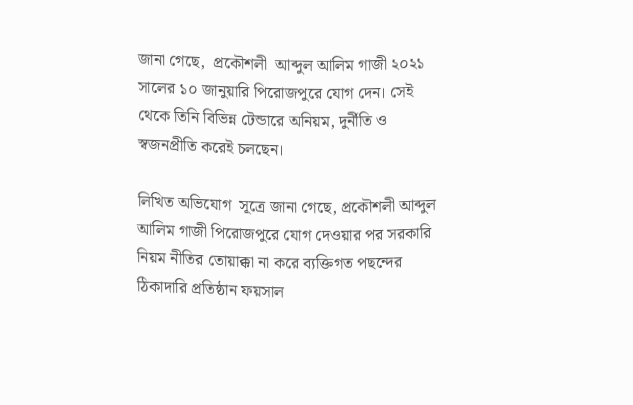জানা গেছে,  প্রকৌশলী  আব্দুল আলিম গাজী ২০২১ সালের ১০ জানুয়ারি পিরোজপুরে যোগ দেন। সেই থেকে তিনি বিভিন্ন টেন্ডারে অনিয়ম, দুর্নীতি ও স্বজনপ্রীতি করেই চলছেন।

লিখিত অভিযোগ  সূত্রে জানা গেছে, প্রকৌশলী আব্দুল আলিম গাজী পিরোজপুরে যোগ দেওয়ার পর সরকারি নিয়ম নীতির তোয়াক্কা না করে ব্যক্তিগত পছন্দের ঠিকাদারি প্রতিষ্ঠান ফয়সাল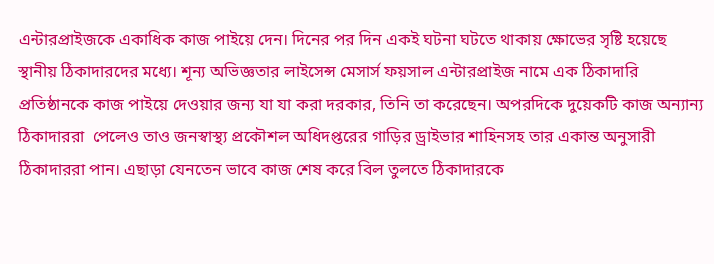এন্টারপ্রাইজকে একাধিক কাজ পাইয়ে দেন। দিনের পর দিন একই ঘটনা ঘটতে থাকায় ক্ষোভের সৃষ্টি হয়েছে স্থানীয় ঠিকাদারদের মধ্যে। শূন্য অভিজ্ঞতার লাইসেন্স মেসার্স ফয়সাল এন্টারপ্রাইজ নামে এক ঠিকাদারি প্রতিষ্ঠানকে কাজ পাইয়ে দেওয়ার জন্য যা যা করা দরকার, তিনি তা করেছেন। অপরদিকে দুয়েকটি কাজ অন্যান্য ঠিকাদাররা  পেলেও তাও জনস্বাস্থ্য প্রকৌশল অধিদপ্তরের গাড়ির ড্রাইভার শাহিনসহ তার একান্ত অনুসারী ঠিকাদাররা পান। এছাড়া যেনতেন ভাবে কাজ শেষ করে বিল তুলতে ঠিকাদারকে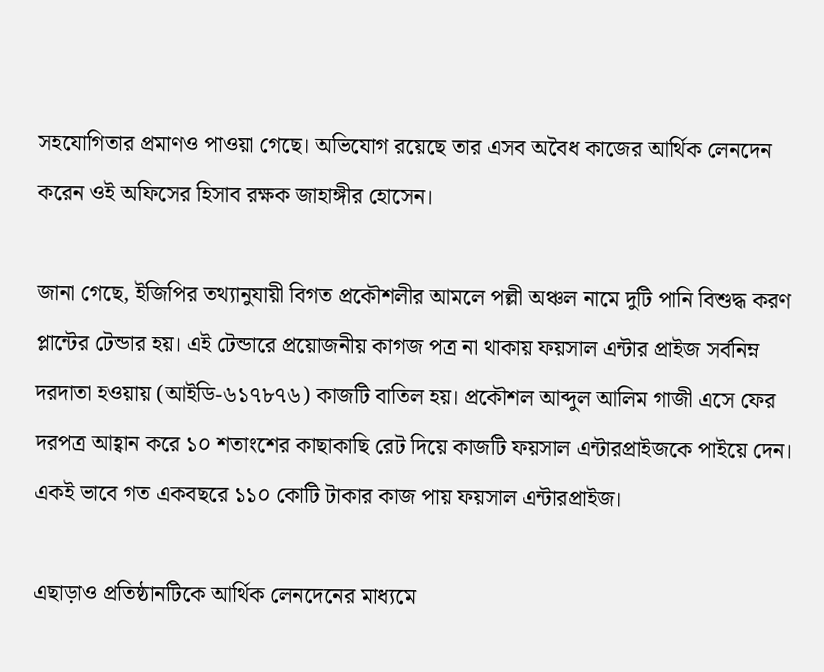সহযোগিতার প্রমাণও পাওয়া গেছে। অভিযোগ রয়েছে তার এসব অবৈধ কাজের আর্থিক লেনদেন করেন ওই অফিসের হিসাব রক্ষক জাহাঙ্গীর হোসেন।

জানা গেছে, ইজিপির তথ্যানুযায়ী বিগত প্রকৌশলীর আমলে পল্লী অঞ্চল নামে দুটি পানি বিশুদ্ধ করণ প্লান্টের টেন্ডার হয়। এই টেন্ডারে প্রয়োজনীয় কাগজ পত্র না থাকায় ফয়সাল এন্টার প্রাইজ সর্বনিম্ন দরদাতা হওয়ায় (আইডি-৬১৭৮৭৬) কাজটি বাতিল হয়। প্রকৌশল আব্দুল আলিম গাজী এসে ফের দরপত্র আহ্বান করে ১০ শতাংশের কাছাকাছি রেট দিয়ে কাজটি ফয়সাল এন্টারপ্রাইজকে পাইয়ে দেন। একই ভাবে গত একবছরে ১১০ কোটি টাকার কাজ পায় ফয়সাল এন্টারপ্রাইজ।

এছাড়াও প্রতিষ্ঠানটিকে আর্থিক লেনদেনের মাধ্যমে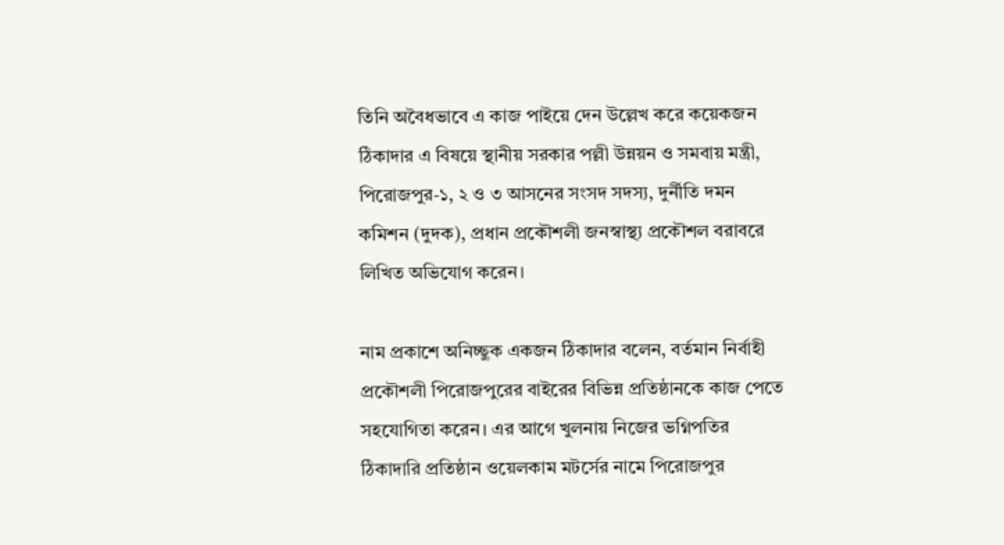তিনি অবৈধভাবে এ কাজ পাইয়ে দেন উল্লেখ করে কয়েকজন ঠিকাদার এ বিষয়ে স্থানীয় সরকার পল্লী উন্নয়ন ও সমবায় মন্ত্রী, পিরোজপুর-১, ২ ও ৩ আসনের সংসদ সদস্য, দুর্নীতি দমন কমিশন (দুদক), প্রধান প্রকৌশলী জনস্বাস্থ্য প্রকৌশল বরাবরে লিখিত অভিযোগ করেন।

নাম প্রকাশে অনিচ্ছুক একজন ঠিকাদার বলেন, বর্তমান নির্বাহী প্রকৌশলী পিরোজপুরের বাইরের বিভিন্ন প্রতিষ্ঠানকে কাজ পেতে সহযোগিতা করেন। এর আগে খুলনায় নিজের ভগ্নিপতির ঠিকাদারি প্রতিষ্ঠান ওয়েলকাম মটর্সের নামে পিরোজপুর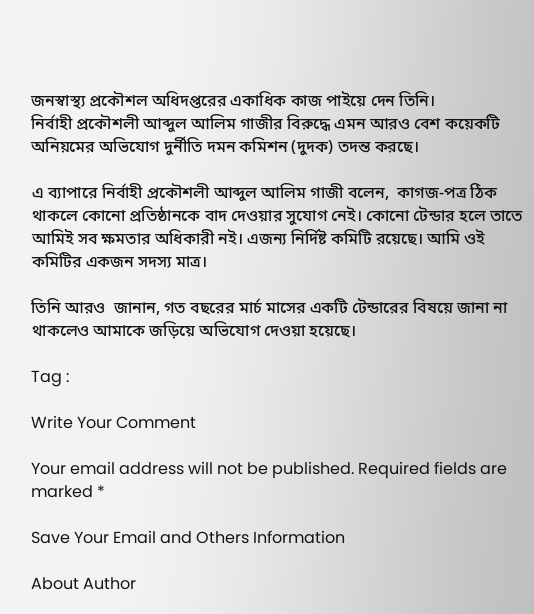জনস্বাস্থ্য প্রকৌশল অধিদপ্তরের একাধিক কাজ পাইয়ে দেন তিনি।
নির্বাহী প্রকৌশলী আব্দুল আলিম গাজীর বিরুদ্ধে এমন আরও বেশ কয়েকটি অনিয়মের অভিযোগ দুর্নীতি দমন কমিশন (দুদক) তদন্ত করছে।

এ ব্যাপারে নির্বাহী প্রকৌশলী আব্দুল আলিম গাজী বলেন,  কাগজ-পত্র ঠিক থাকলে কোনো প্রতিষ্ঠানকে বাদ দেওয়ার সুযোগ নেই। কোনো টেন্ডার হলে তাতে আমিই সব ক্ষমতার অধিকারী নই। এজন্য নির্দিষ্ট কমিটি রয়েছে। আমি ওই কমিটির একজন সদস্য মাত্র।

তিনি আরও  জানান, গত বছরের মার্চ মাসের একটি টেন্ডারের বিষয়ে জানা না থাকলেও আমাকে জড়িয়ে অভিযোগ দেওয়া হয়েছে।

Tag :

Write Your Comment

Your email address will not be published. Required fields are marked *

Save Your Email and Others Information

About Author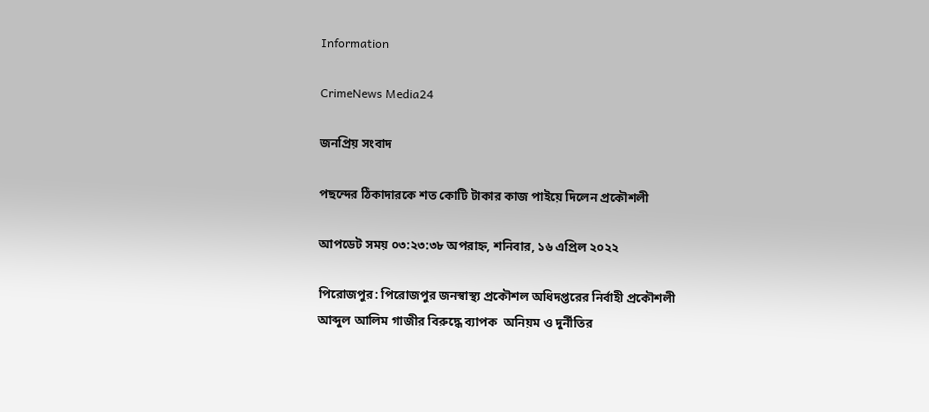Information

CrimeNews Media24

জনপ্রিয় সংবাদ

পছন্দের ঠিকাদারকে শত কোটি টাকার কাজ পাইয়ে দিলেন প্রকৌশলী

আপডেট সময় ০৩:২৩:৩৮ অপরাহ্ন, শনিবার, ১৬ এপ্রিল ২০২২

পিরোজপুর: পিরোজপুর জনস্বাস্থ্য প্রকৌশল অধিদপ্তরের নির্বাহী প্রকৌশলী আব্দুল আলিম গাজীর বিরুদ্ধে ব্যাপক  অনিয়ম ও দুর্নীতির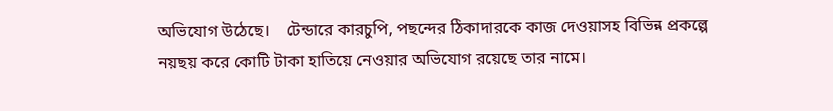অভিযোগ উঠেছে।    টেন্ডারে কারচুপি, পছন্দের ঠিকাদারকে কাজ দেওয়াসহ বিভিন্ন প্রকল্পে নয়ছয় করে কোটি টাকা হাতিয়ে নেওয়ার অভিযোগ রয়েছে তার নামে।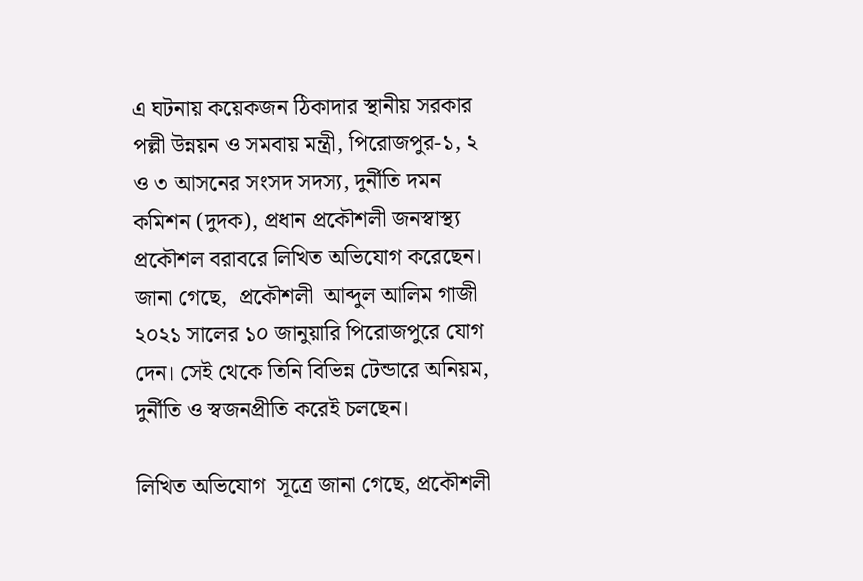এ ঘটনায় কয়েকজন ঠিকাদার স্থানীয় সরকার পল্লী উন্নয়ন ও সমবায় মন্ত্রী, পিরোজপুর-১, ২ ও ৩ আসনের সংসদ সদস্য, দুর্নীতি দমন কমিশন (দুদক), প্রধান প্রকৌশলী জনস্বাস্থ্য প্রকৌশল বরাবরে লিখিত অভিযোগ করেছেন।
জানা গেছে,  প্রকৌশলী  আব্দুল আলিম গাজী ২০২১ সালের ১০ জানুয়ারি পিরোজপুরে যোগ দেন। সেই থেকে তিনি বিভিন্ন টেন্ডারে অনিয়ম, দুর্নীতি ও স্বজনপ্রীতি করেই চলছেন।

লিখিত অভিযোগ  সূত্রে জানা গেছে, প্রকৌশলী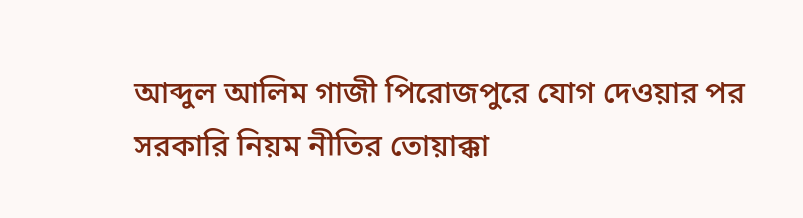আব্দুল আলিম গাজী পিরোজপুরে যোগ দেওয়ার পর সরকারি নিয়ম নীতির তোয়াক্কা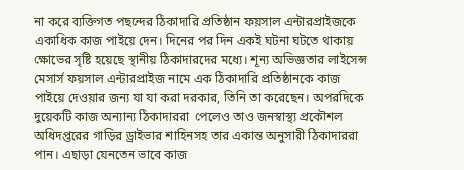না করে ব্যক্তিগত পছন্দের ঠিকাদারি প্রতিষ্ঠান ফয়সাল এন্টারপ্রাইজকে একাধিক কাজ পাইয়ে দেন। দিনের পর দিন একই ঘটনা ঘটতে থাকায় ক্ষোভের সৃষ্টি হয়েছে স্থানীয় ঠিকাদারদের মধ্যে। শূন্য অভিজ্ঞতার লাইসেন্স মেসার্স ফয়সাল এন্টারপ্রাইজ নামে এক ঠিকাদারি প্রতিষ্ঠানকে কাজ পাইয়ে দেওয়ার জন্য যা যা করা দরকার, তিনি তা করেছেন। অপরদিকে দুয়েকটি কাজ অন্যান্য ঠিকাদাররা  পেলেও তাও জনস্বাস্থ্য প্রকৌশল অধিদপ্তরের গাড়ির ড্রাইভার শাহিনসহ তার একান্ত অনুসারী ঠিকাদাররা পান। এছাড়া যেনতেন ভাবে কাজ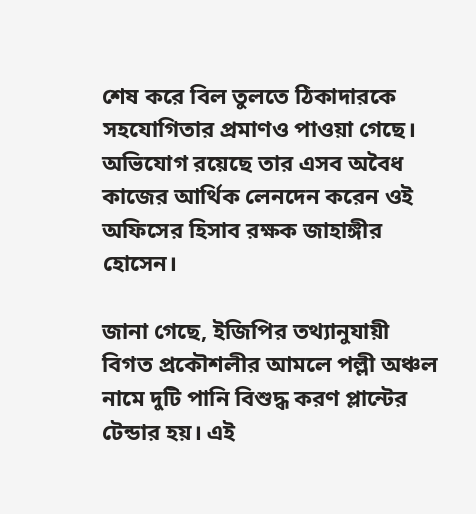শেষ করে বিল তুলতে ঠিকাদারকে সহযোগিতার প্রমাণও পাওয়া গেছে। অভিযোগ রয়েছে তার এসব অবৈধ কাজের আর্থিক লেনদেন করেন ওই অফিসের হিসাব রক্ষক জাহাঙ্গীর হোসেন।

জানা গেছে, ইজিপির তথ্যানুযায়ী বিগত প্রকৌশলীর আমলে পল্লী অঞ্চল নামে দুটি পানি বিশুদ্ধ করণ প্লান্টের টেন্ডার হয়। এই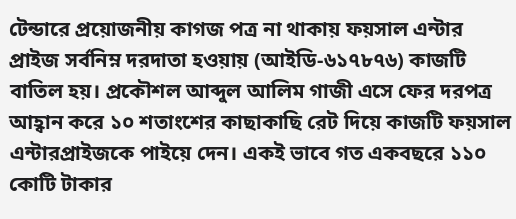টেন্ডারে প্রয়োজনীয় কাগজ পত্র না থাকায় ফয়সাল এন্টার প্রাইজ সর্বনিম্ন দরদাতা হওয়ায় (আইডি-৬১৭৮৭৬) কাজটি বাতিল হয়। প্রকৌশল আব্দুল আলিম গাজী এসে ফের দরপত্র আহ্বান করে ১০ শতাংশের কাছাকাছি রেট দিয়ে কাজটি ফয়সাল এন্টারপ্রাইজকে পাইয়ে দেন। একই ভাবে গত একবছরে ১১০ কোটি টাকার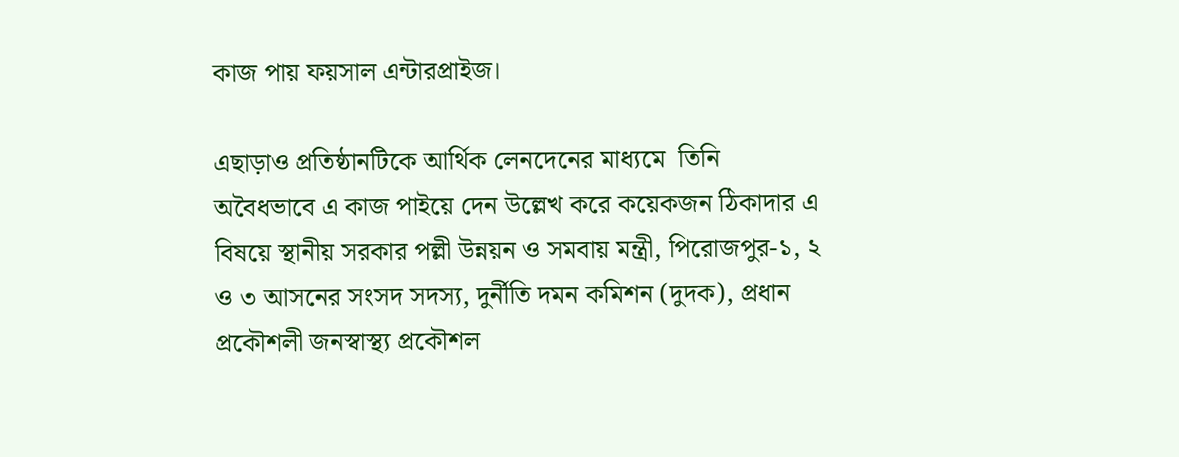কাজ পায় ফয়সাল এন্টারপ্রাইজ।

এছাড়াও প্রতিষ্ঠানটিকে আর্থিক লেনদেনের মাধ্যমে  তিনি অবৈধভাবে এ কাজ পাইয়ে দেন উল্লেখ করে কয়েকজন ঠিকাদার এ বিষয়ে স্থানীয় সরকার পল্লী উন্নয়ন ও সমবায় মন্ত্রী, পিরোজপুর-১, ২ ও ৩ আসনের সংসদ সদস্য, দুর্নীতি দমন কমিশন (দুদক), প্রধান প্রকৌশলী জনস্বাস্থ্য প্রকৌশল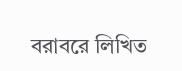বরাবরে লিখিত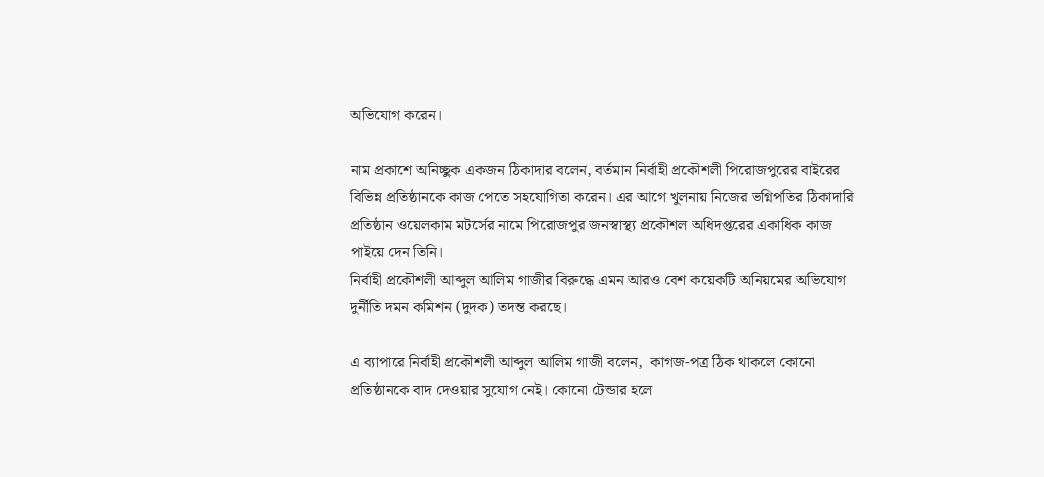অভিযোগ করেন।

নাম প্রকাশে অনিচ্ছুক একজন ঠিকাদার বলেন, বর্তমান নির্বাহী প্রকৌশলী পিরোজপুরের বাইরের বিভিন্ন প্রতিষ্ঠানকে কাজ পেতে সহযোগিতা করেন। এর আগে খুলনায় নিজের ভগ্নিপতির ঠিকাদারি প্রতিষ্ঠান ওয়েলকাম মটর্সের নামে পিরোজপুর জনস্বাস্থ্য প্রকৌশল অধিদপ্তরের একাধিক কাজ পাইয়ে দেন তিনি।
নির্বাহী প্রকৌশলী আব্দুল আলিম গাজীর বিরুদ্ধে এমন আরও বেশ কয়েকটি অনিয়মের অভিযোগ দুর্নীতি দমন কমিশন (দুদক) তদন্ত করছে।

এ ব্যাপারে নির্বাহী প্রকৌশলী আব্দুল আলিম গাজী বলেন,  কাগজ-পত্র ঠিক থাকলে কোনো প্রতিষ্ঠানকে বাদ দেওয়ার সুযোগ নেই। কোনো টেন্ডার হলে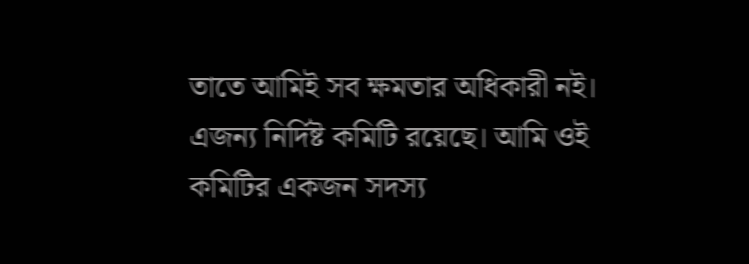তাতে আমিই সব ক্ষমতার অধিকারী নই। এজন্য নির্দিষ্ট কমিটি রয়েছে। আমি ওই কমিটির একজন সদস্য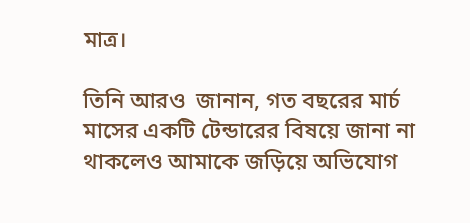মাত্র।

তিনি আরও  জানান, গত বছরের মার্চ মাসের একটি টেন্ডারের বিষয়ে জানা না থাকলেও আমাকে জড়িয়ে অভিযোগ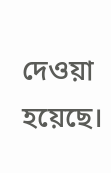দেওয়া হয়েছে।